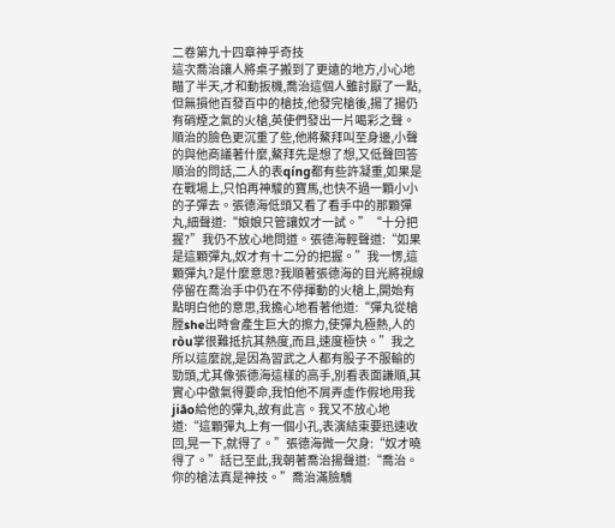二卷第九十四章神乎奇技
這次喬治讓人將桌子搬到了更遠的地方,小心地瞄了半天,才和動扳機,喬治這個人雖討厭了一點,但無損他百發百中的槍技,他發完槍後,揚了揚仍有硝煙之氣的火槍,英使們發出一片喝彩之聲。順治的臉色更沉重了些,他將鰲拜叫至身邊,小聲的與他商議著什麼,鰲拜先是想了想,又低聲回答順治的問話,二人的表qíng都有些許凝重,如果是在戰場上,只怕再神駿的寶馬,也快不過一顆小小的子彈去。張德海低頭又看了看手中的那顆彈丸,細聲道:“娘娘只管讓奴才一試。”“十分把握?”我仍不放心地問道。張德海輕聲道:“如果是這顆彈丸,奴才有十二分的把握。”我一愣,這顆彈丸?是什麼意思?我順著張德海的目光將視線停留在喬治手中仍在不停揮動的火槍上,開始有點明白他的意思,我擔心地看著他道:“彈丸從槍膛she出時會產生巨大的擦力,使彈丸極熱,人的ròu掌很難抵抗其熱度,而且,速度極快。”我之所以這麼說,是因為習武之人都有股子不服輸的勁頭,尤其像張德海這樣的高手,別看表面謙順,其實心中傲氣得要命,我怕他不屑弄虛作假地用我jiāo給他的彈丸,故有此言。我又不放心地道:“這顆彈丸上有一個小孔,表演結束要迅速收回,晃一下,就得了。”張德海微一欠身:“奴才曉得了。”話已至此,我朝著喬治揚聲道:“喬治。你的槍法真是神技。”喬治滿臉驕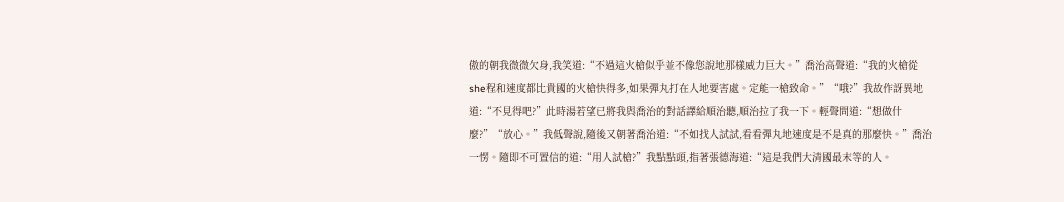傲的朝我微微欠身,我笑道:“不過這火槍似乎並不像您說地那樣威力巨大。”喬治高聲道:“我的火槍從she程和速度都比貴國的火槍快得多,如果彈丸打在人地要害處。定能一槍致命。”“哦?”我故作訝異地道:“不見得吧?”此時湯若望已將我與喬治的對話譯給順治聽,順治拉了我一下。輕聲問道:“想做什麼?”“放心。”我低聲說,隨後又朝著喬治道:“不如找人試試,看看彈丸地速度是不是真的那麼快。”喬治一愣。隨即不可置信的道:“用人試槍?”我點點頭,指著張德海道:“這是我們大清國最末等的人。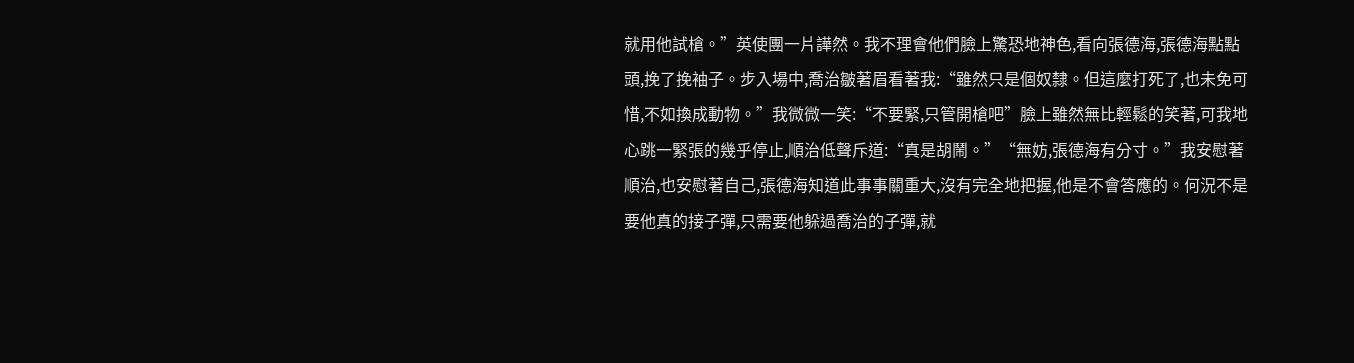就用他試槍。”英使團一片譁然。我不理會他們臉上驚恐地神色,看向張德海,張德海點點頭,挽了挽袖子。步入場中,喬治皺著眉看著我:“雖然只是個奴隸。但這麼打死了,也未免可惜,不如換成動物。”我微微一笑:“不要緊,只管開槍吧”臉上雖然無比輕鬆的笑著,可我地心跳一緊張的幾乎停止,順治低聲斥道:“真是胡鬧。”“無妨,張德海有分寸。”我安慰著順治,也安慰著自己,張德海知道此事事關重大,沒有完全地把握,他是不會答應的。何況不是要他真的接子彈,只需要他躲過喬治的子彈,就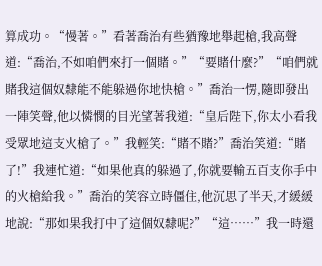算成功。“慢著。”看著喬治有些猶豫地舉起槍,我高聲道:“喬治,不如咱們來打一個賭。”“要賭什麼?”“咱們就賭我這個奴隸能不能躲過你地快槍。”喬治一愣,隨即發出一陣笑聲,他以憐憫的目光望著我道:“皇后陛下,你太小看我受眾地這支火槍了。”我輕笑:“賭不賭?”喬治笑道:“賭了!”我連忙道:“如果他真的躲過了,你就要輸五百支你手中的火槍給我。”喬治的笑容立時僵住,他沉思了半天,才緩緩地說:“那如果我打中了這個奴隸呢?”“這……”我一時還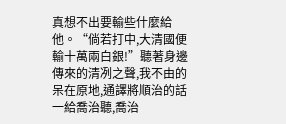真想不出要輸些什麼給他。“倘若打中,大清國便輸十萬兩白銀!”聽著身邊傳來的清冽之聲,我不由的呆在原地,通譯將順治的話一給喬治聽,喬治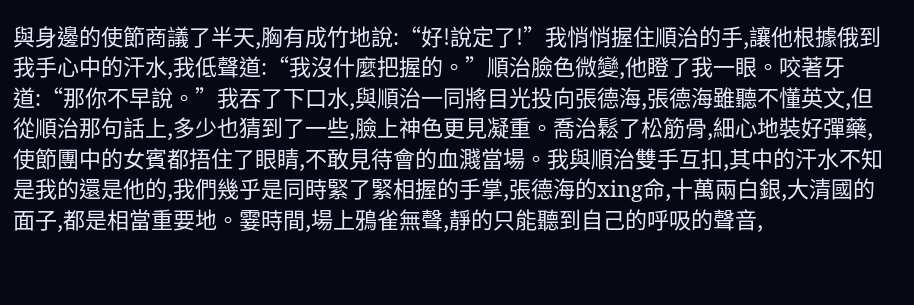與身邊的使節商議了半天,胸有成竹地說:“好!說定了!”我悄悄握住順治的手,讓他根據俄到我手心中的汗水,我低聲道:“我沒什麼把握的。”順治臉色微變,他瞪了我一眼。咬著牙道:“那你不早說。”我吞了下口水,與順治一同將目光投向張德海,張德海雖聽不懂英文,但從順治那句話上,多少也猜到了一些,臉上神色更見凝重。喬治鬆了松筋骨,細心地裝好彈藥,使節團中的女賓都捂住了眼睛,不敢見待會的血濺當場。我與順治雙手互扣,其中的汗水不知是我的還是他的,我們幾乎是同時緊了緊相握的手掌,張德海的xing命,十萬兩白銀,大清國的面子,都是相當重要地。霎時間,場上鴉雀無聲,靜的只能聽到自己的呼吸的聲音,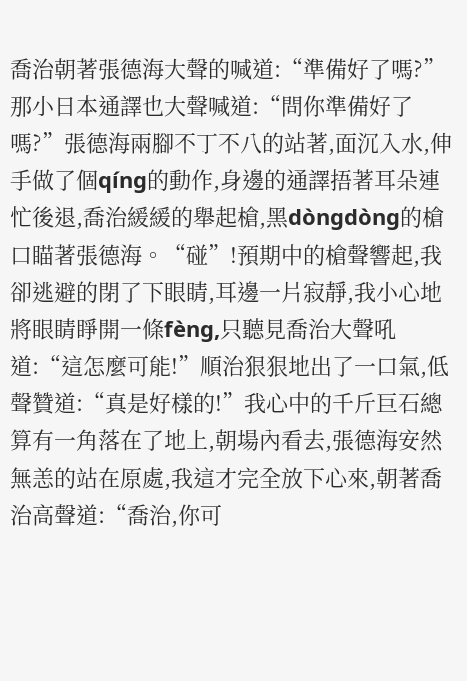喬治朝著張德海大聲的喊道:“準備好了嗎?”那小日本通譯也大聲喊道:“問你準備好了嗎?”張德海兩腳不丁不八的站著,面沉入水,伸手做了個qíng的動作,身邊的通譯捂著耳朵連忙後退,喬治緩緩的舉起槍,黑dòngdòng的槍口瞄著張德海。“碰”!預期中的槍聲響起,我卻逃避的閉了下眼睛,耳邊一片寂靜,我小心地將眼睛睜開一條fèng,只聽見喬治大聲吼道:“這怎麼可能!”順治狠狠地出了一口氣,低聲贊道:“真是好樣的!”我心中的千斤巨石總算有一角落在了地上,朝場內看去,張德海安然無恙的站在原處,我這才完全放下心來,朝著喬治高聲道:“喬治,你可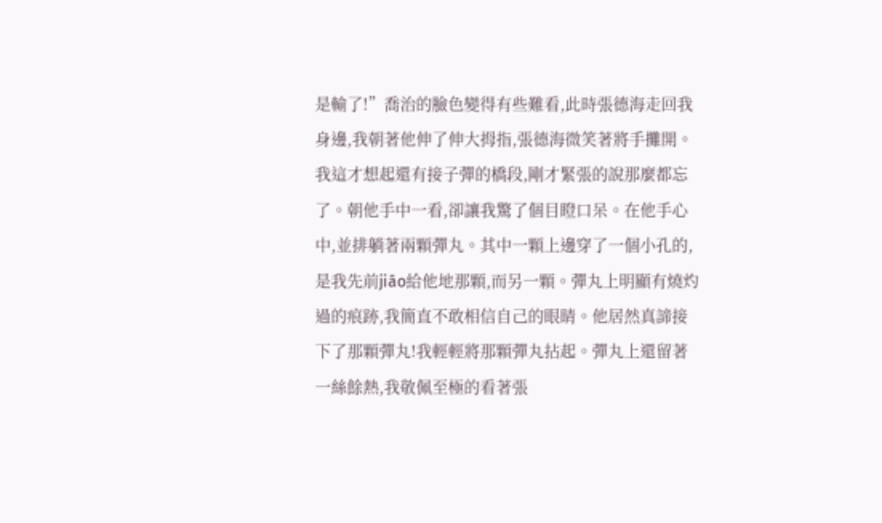是輸了!”喬治的臉色變得有些難看,此時張德海走回我身邊,我朝著他伸了伸大拇指,張德海微笑著將手攤開。我這才想起還有接子彈的橋段,剛才緊張的說那麼都忘了。朝他手中一看,卻讓我驚了個目瞪口呆。在他手心中,並排躺著兩顆彈丸。其中一顆上邊穿了一個小孔的,是我先前jiāo給他地那顆,而另一顆。彈丸上明顯有燒灼過的痕跡,我簡直不敢相信自己的眼睛。他居然真諦接下了那顆彈丸!我輕輕將那顆彈丸拈起。彈丸上還留著一絲餘熱,我敬佩至極的看著張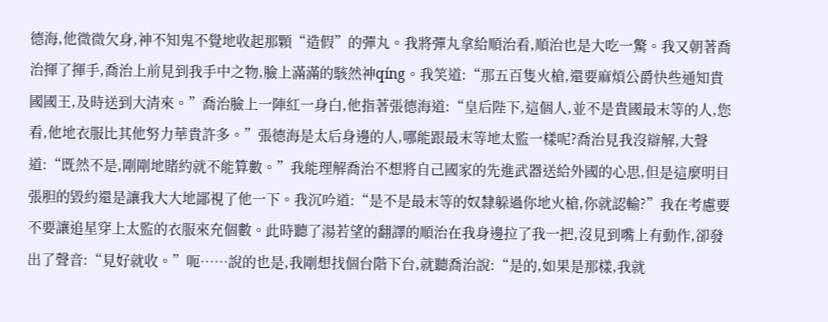德海,他微微欠身,神不知鬼不覺地收起那顆“造假”的彈丸。我將彈丸拿給順治看,順治也是大吃一驚。我又朝著喬治揮了揮手,喬治上前見到我手中之物,臉上滿滿的駭然神qíng。我笑道:“那五百隻火槍,還要麻煩公爵快些通知貴國國王,及時送到大清來。”喬治臉上一陣紅一身白,他指著張德海道:“皇后陛下,這個人,並不是貴國最末等的人,您看,他地衣服比其他努力華貴許多。”張德海是太后身邊的人,哪能跟最末等地太監一樣呢?喬治見我沒辯解,大聲道:“既然不是,剛剛地賭約就不能算數。”我能理解喬治不想將自己國家的先進武器送給外國的心思,但是這麼明目張胆的毀約還是讓我大大地鄙視了他一下。我沉吟道:“是不是最末等的奴隸躲過你地火槍,你就認輸?”我在考慮要不要讓追星穿上太監的衣服來充個數。此時聽了湯若望的翻譯的順治在我身邊拉了我一把,沒見到嘴上有動作,卻發出了聲音:“見好就收。”呃……說的也是,我剛想找個台階下台,就聽喬治說:“是的,如果是那樣,我就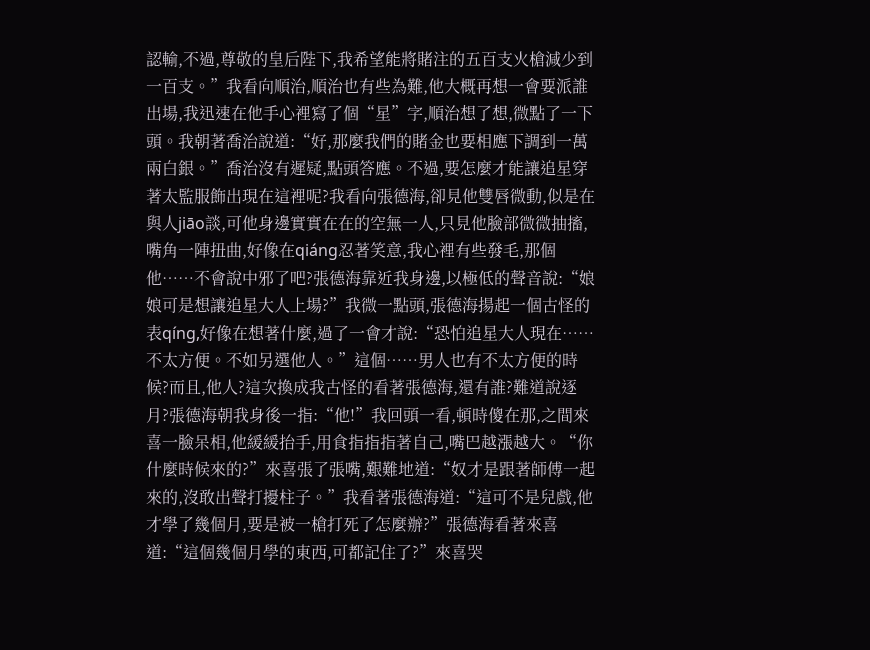認輸,不過,尊敬的皇后陛下,我希望能將賭注的五百支火槍減少到一百支。”我看向順治,順治也有些為難,他大概再想一會要派誰出場,我迅速在他手心裡寫了個“星”字,順治想了想,微點了一下頭。我朝著喬治說道:“好,那麼我們的賭金也要相應下調到一萬兩白銀。”喬治沒有遲疑,點頭答應。不過,要怎麼才能讓追星穿著太監服飾出現在這裡呢?我看向張德海,卻見他雙唇微動,似是在與人jiāo談,可他身邊實實在在的空無一人,只見他臉部微微抽搐,嘴角一陣扭曲,好像在qiáng忍著笑意,我心裡有些發毛,那個他……不會說中邪了吧?張德海靠近我身邊,以極低的聲音說:“娘娘可是想讓追星大人上場?”我微一點頭,張德海揚起一個古怪的表qíng,好像在想著什麼,過了一會才說:“恐怕追星大人現在……不太方便。不如另選他人。”這個……男人也有不太方便的時候?而且,他人?這次換成我古怪的看著張德海,還有誰?難道說逐月?張德海朝我身後一指:“他!”我回頭一看,頓時傻在那,之間來喜一臉呆相,他緩緩抬手,用食指指指著自己,嘴巴越漲越大。“你什麼時候來的?”來喜張了張嘴,艱難地道:“奴才是跟著師傅一起來的,沒敢出聲打擾柱子。”我看著張德海道:“這可不是兒戲,他才學了幾個月,要是被一槍打死了怎麼辦?”張德海看著來喜道:“這個幾個月學的東西,可都記住了?”來喜哭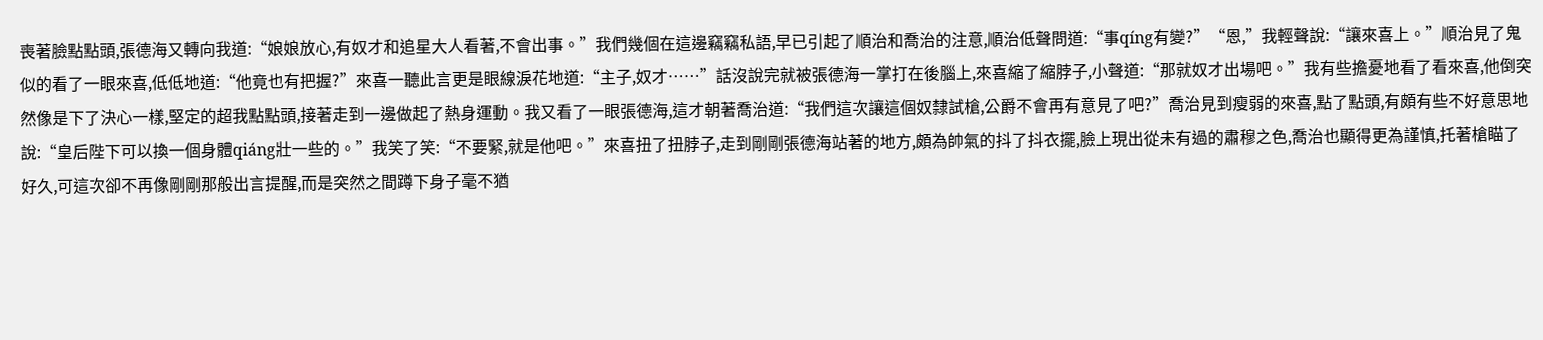喪著臉點點頭,張德海又轉向我道:“娘娘放心,有奴才和追星大人看著,不會出事。”我們幾個在這邊竊竊私語,早已引起了順治和喬治的注意,順治低聲問道:“事qíng有變?”“恩,”我輕聲說:“讓來喜上。”順治見了鬼似的看了一眼來喜,低低地道:“他竟也有把握?”來喜一聽此言更是眼線淚花地道:“主子,奴才……”話沒說完就被張德海一掌打在後腦上,來喜縮了縮脖子,小聲道:“那就奴才出場吧。”我有些擔憂地看了看來喜,他倒突然像是下了決心一樣,堅定的超我點點頭,接著走到一邊做起了熱身運動。我又看了一眼張德海,這才朝著喬治道:“我們這次讓這個奴隸試槍,公爵不會再有意見了吧?”喬治見到瘦弱的來喜,點了點頭,有頗有些不好意思地說:“皇后陛下可以換一個身體qiáng壯一些的。”我笑了笑:“不要緊,就是他吧。”來喜扭了扭脖子,走到剛剛張德海站著的地方,頗為帥氣的抖了抖衣擺,臉上現出從未有過的肅穆之色,喬治也顯得更為謹慎,托著槍瞄了好久,可這次卻不再像剛剛那般出言提醒,而是突然之間蹲下身子毫不猶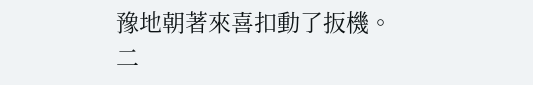豫地朝著來喜扣動了扳機。
二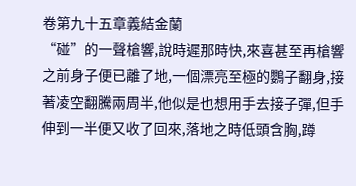卷第九十五章義結金蘭
“碰”的一聲槍響,說時遲那時快,來喜甚至再槍響之前身子便已離了地,一個漂亮至極的鸚子翻身,接著凌空翻騰兩周半,他似是也想用手去接子彈,但手伸到一半便又收了回來,落地之時低頭含胸,蹲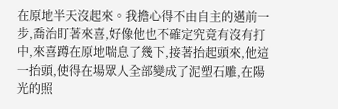在原地半天沒起來。我擔心得不由自主的邁前一步,喬治盯著來喜,好像他也不確定究竟有沒有打中,來喜蹲在原地喘息了幾下,接著抬起頭來,他這一抬頭,使得在場眾人全部變成了泥塑石雕,在陽光的照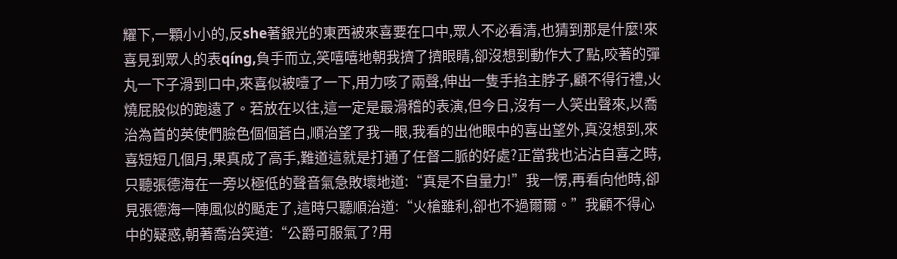耀下,一顆小小的,反she著銀光的東西被來喜要在口中,眾人不必看清,也猜到那是什麼!來喜見到眾人的表qíng,負手而立,笑嘻嘻地朝我擠了擠眼睛,卻沒想到動作大了點,咬著的彈丸一下子滑到口中,來喜似被噎了一下,用力咳了兩聲,伸出一隻手掐主脖子,顧不得行禮,火燒屁股似的跑遠了。若放在以往,這一定是最滑稽的表演,但今日,沒有一人笑出聲來,以喬治為首的英使們臉色個個蒼白,順治望了我一眼,我看的出他眼中的喜出望外,真沒想到,來喜短短几個月,果真成了高手,難道這就是打通了任督二脈的好處?正當我也沾沾自喜之時,只聽張德海在一旁以極低的聲音氣急敗壞地道:“真是不自量力!”我一愣,再看向他時,卻見張德海一陣風似的颳走了,這時只聽順治道:“火槍雖利,卻也不過爾爾。”我顧不得心中的疑惑,朝著喬治笑道:“公爵可服氣了?用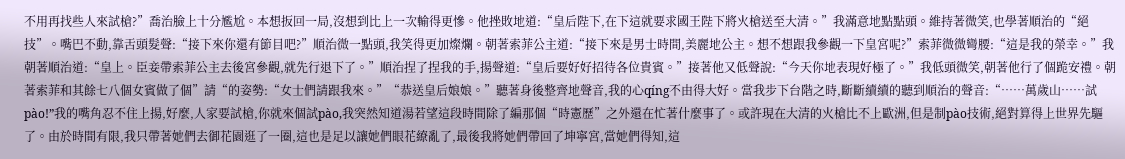不用再找些人來試槍?”喬治臉上十分尷尬。本想扳回一局,沒想到比上一次輸得更慘。他挫敗地道:“皇后陛下,在下這就要求國王陛下將火槍送至大清。”我滿意地點點頭。維持著微笑,也學著順治的“絕技”。嘴巴不動,靠舌頭髮聲:“接下來你還有節目吧?”順治微一點頭,我笑得更加燦爛。朝著索菲公主道:“接下來是男士時間,美麗地公主。想不想跟我參觀一下皇宮呢?”索菲微微彎腰:“這是我的榮幸。”我朝著順治道:“皇上。臣妾帶索菲公主去後宮參觀,就先行退下了。”順治捏了捏我的手,揚聲道:“皇后要好好招待各位貴賓。”接著他又低聲說:“今天你地表現好極了。”我低頭微笑,朝著他行了個跪安禮。朝著索菲和其餘七八個女賓做了個”請“的姿勢:“女士們請跟我來。”“恭送皇后娘娘。”聽著身後整齊地聲音,我的心qíng不由得大好。當我步下台階之時,斷斷續續的聽到順治的聲音:“……萬歲山……試pào!”我的嘴角忍不住上揚,好麼,人家要試槍,你就來個試pào,我突然知道湯若望這段時間除了編那個“時憲歷”之外還在忙著什麼事了。或許現在大清的火槍比不上歐洲,但是制pào技術,絕對算得上世界先驅了。由於時間有限,我只帶著她們去御花園逛了一圈,這也是足以讓她們眼花繚亂了,最後我將她們帶回了坤寧宮,當她們得知,這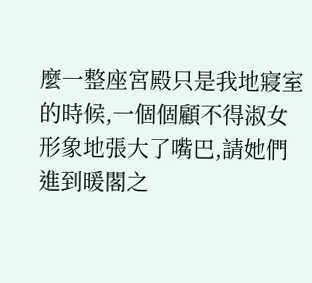麼一整座宮殿只是我地寢室的時候,一個個顧不得淑女形象地張大了嘴巴,請她們進到暖閣之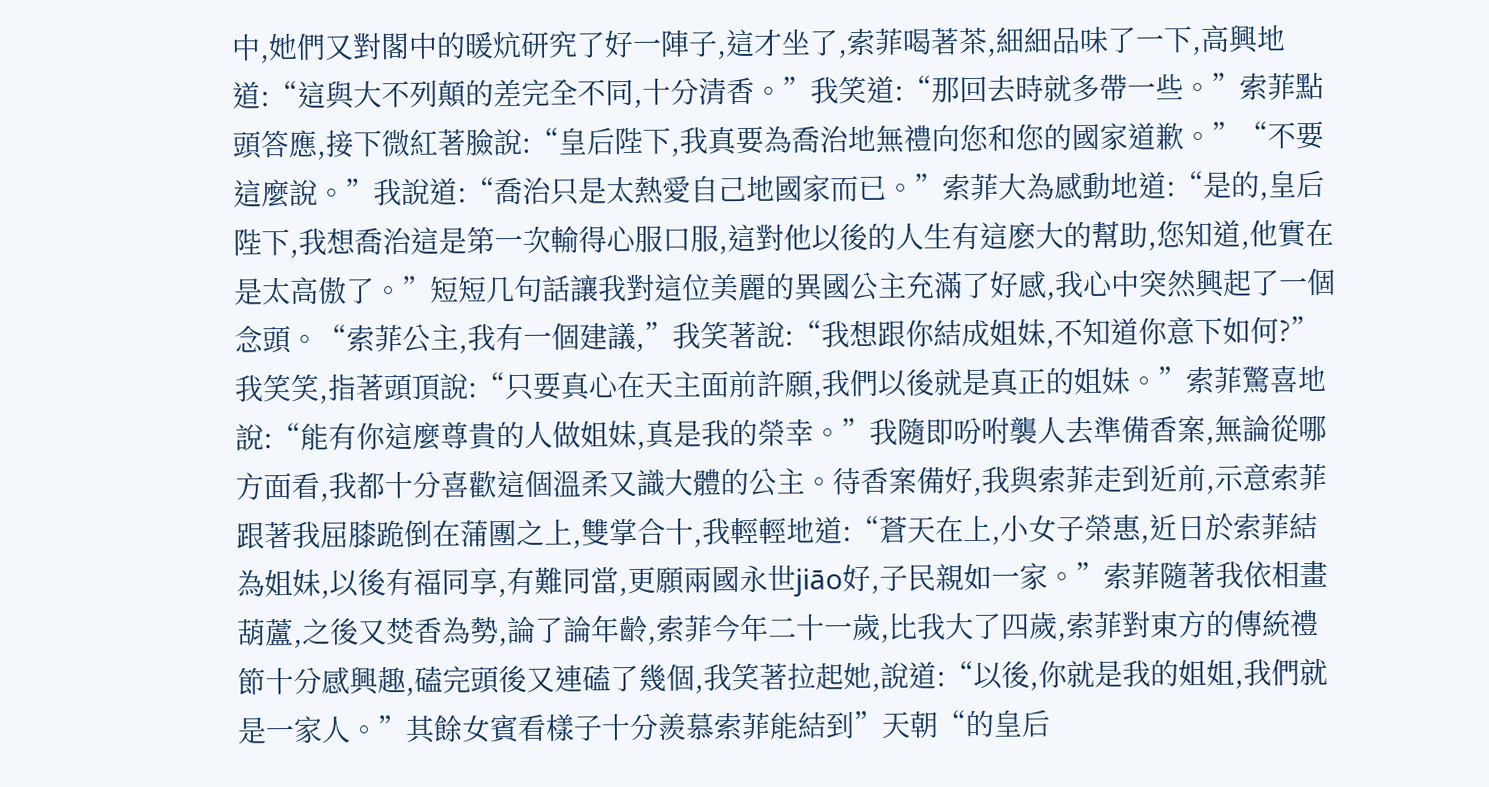中,她們又對閣中的暖炕研究了好一陣子,這才坐了,索菲喝著茶,細細品味了一下,高興地道:“這與大不列顛的差完全不同,十分清香。”我笑道:“那回去時就多帶一些。”索菲點頭答應,接下微紅著臉說:“皇后陛下,我真要為喬治地無禮向您和您的國家道歉。”“不要這麼說。”我說道:“喬治只是太熱愛自己地國家而已。”索菲大為感動地道:“是的,皇后陛下,我想喬治這是第一次輸得心服口服,這對他以後的人生有這麽大的幫助,您知道,他實在是太高傲了。”短短几句話讓我對這位美麗的異國公主充滿了好感,我心中突然興起了一個念頭。“索菲公主,我有一個建議,”我笑著說:“我想跟你結成姐妹,不知道你意下如何?”我笑笑,指著頭頂說:“只要真心在天主面前許願,我們以後就是真正的姐妹。”索菲驚喜地說:“能有你這麼尊貴的人做姐妹,真是我的榮幸。”我隨即吩咐襲人去準備香案,無論從哪方面看,我都十分喜歡這個溫柔又識大體的公主。待香案備好,我與索菲走到近前,示意索菲跟著我屈膝跪倒在蒲團之上,雙掌合十,我輕輕地道:“蒼天在上,小女子榮惠,近日於索菲結為姐妹,以後有福同享,有難同當,更願兩國永世jiāo好,子民親如一家。”索菲隨著我依相畫葫蘆,之後又焚香為勢,論了論年齡,索菲今年二十一歲,比我大了四歲,索菲對東方的傳統禮節十分感興趣,磕完頭後又連磕了幾個,我笑著拉起她,說道:“以後,你就是我的姐姐,我們就是一家人。”其餘女賓看樣子十分羨慕索菲能結到”天朝“的皇后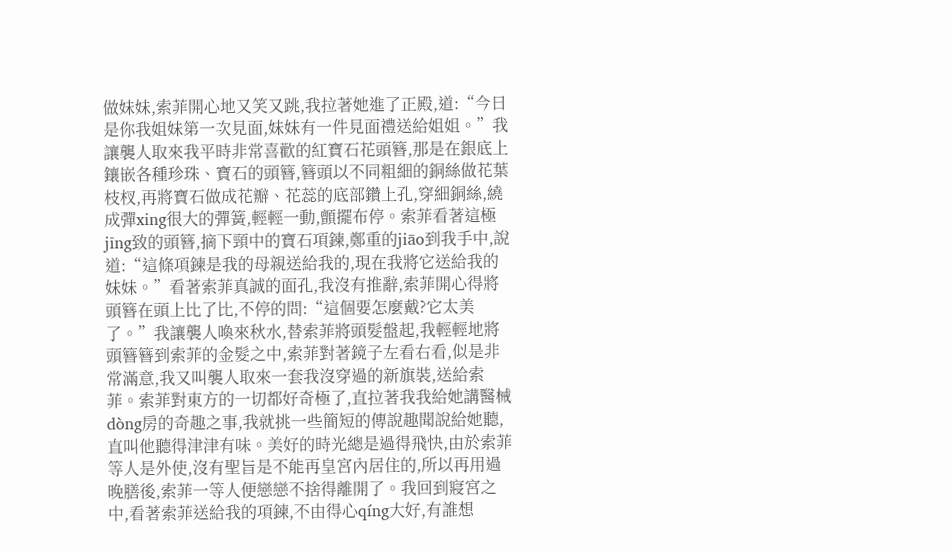做妹妹,索菲開心地又笑又跳,我拉著她進了正殿,道:“今日是你我姐妹第一次見面,妹妹有一件見面禮送給姐姐。”我讓襲人取來我平時非常喜歡的紅寶石花頭簪,那是在銀底上鑲嵌各種珍珠、寶石的頭簪,簪頭以不同粗細的銅絲做花葉枝杈,再將寶石做成花瓣、花蕊的底部鑽上孔,穿細銅絲,繞成彈xing很大的彈簧,輕輕一動,顫擺布停。索菲看著這極jīng致的頭簪,摘下頸中的寶石項鍊,鄭重的jiāo到我手中,說道:“這條項鍊是我的母親送給我的,現在我將它送給我的妹妹。”看著索菲真誠的面孔,我沒有推辭,索菲開心得將頭簪在頭上比了比,不停的問:“這個要怎麼戴?它太美了。”我讓襲人喚來秋水,替索菲將頭髮盤起,我輕輕地將頭簪簪到索菲的金髮之中,索菲對著鏡子左看右看,似是非常滿意,我又叫襲人取來一套我沒穿過的新旗裝,送給索菲。索菲對東方的一切都好奇極了,直拉著我我給她講醫械dòng房的奇趣之事,我就挑一些簡短的傳說趣聞說給她聽,直叫他聽得津津有味。美好的時光總是過得飛快,由於索菲等人是外使,沒有聖旨是不能再皇宮內居住的,所以再用過晚膳後,索菲一等人便戀戀不捨得離開了。我回到寢宮之中,看著索菲送給我的項鍊,不由得心qíng大好,有誰想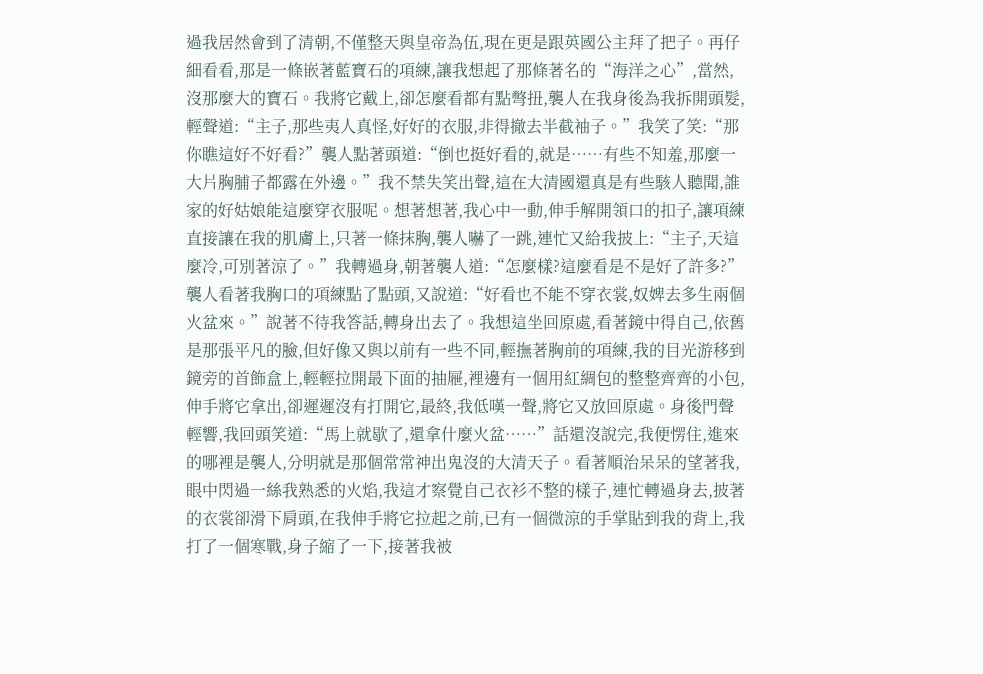過我居然會到了清朝,不僅整天與皇帝為伍,現在更是跟英國公主拜了把子。再仔細看看,那是一條嵌著藍寶石的項練,讓我想起了那條著名的“海洋之心”,當然,沒那麼大的寶石。我將它戴上,卻怎麼看都有點彆扭,襲人在我身後為我拆開頭髮,輕聲道:“主子,那些夷人真怪,好好的衣服,非得撤去半截袖子。”我笑了笑:“那你瞧這好不好看?”襲人點著頭道:“倒也挺好看的,就是……有些不知羞,那麼一大片胸脯子都露在外邊。”我不禁失笑出聲,這在大清國還真是有些駭人聽聞,誰家的好姑娘能這麼穿衣服呢。想著想著,我心中一動,伸手解開領口的扣子,讓項練直接讓在我的肌膚上,只著一條抹胸,襲人嚇了一跳,連忙又給我披上:“主子,天這麼冷,可別著涼了。”我轉過身,朝著襲人道:“怎麼樣?這麼看是不是好了許多?”襲人看著我胸口的項練點了點頭,又說道:“好看也不能不穿衣裳,奴婢去多生兩個火盆來。”說著不待我答話,轉身出去了。我想這坐回原處,看著鏡中得自己,依舊是那張平凡的臉,但好像又與以前有一些不同,輕撫著胸前的項練,我的目光游移到鏡旁的首飾盒上,輕輕拉開最下面的抽屜,裡邊有一個用紅綢包的整整齊齊的小包,伸手將它拿出,卻遲遲沒有打開它,最終,我低嘆一聲,將它又放回原處。身後門聲輕響,我回頭笑道:“馬上就歇了,還拿什麼火盆……”話還沒說完,我便愣住,進來的哪裡是襲人,分明就是那個常常神出鬼沒的大清天子。看著順治呆呆的望著我,眼中閃過一絲我熟悉的火焰,我這才察覺自己衣衫不整的樣子,連忙轉過身去,披著的衣裳卻滑下肩頭,在我伸手將它拉起之前,已有一個微涼的手掌貼到我的背上,我打了一個寒戰,身子縮了一下,接著我被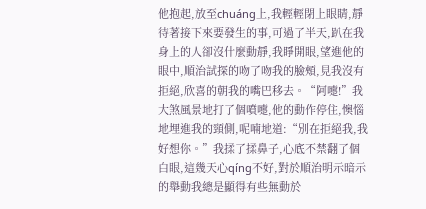他抱起,放至chuáng上,我輕輕閉上眼睛,靜待著接下來要發生的事,可過了半天,趴在我身上的人卻沒什麼動靜,我睜開眼,望進他的眼中,順治試探的吻了吻我的臉頰,見我沒有拒絕,欣喜的朝我的嘴巴移去。“阿嚏!”我大煞風景地打了個噴嚏,他的動作停住,懊惱地埋進我的頸側,呢喃地道:“別在拒絕我,我好想你。”我揉了揉鼻子,心底不禁翻了個白眼,這幾天心qíng不好,對於順治明示暗示的舉動我總是顯得有些無動於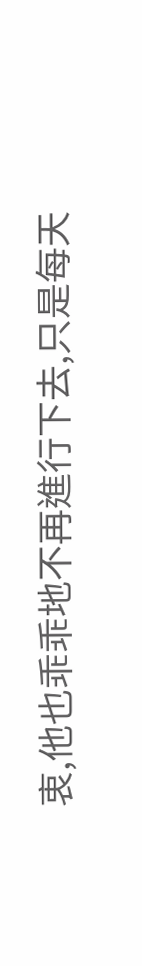衷,他也乖乖地不再進行下去,只是每天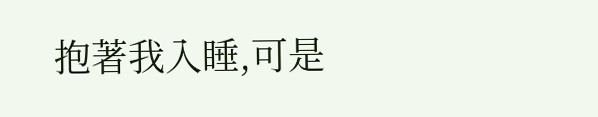抱著我入睡,可是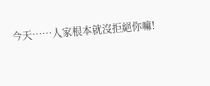今天……人家根本就沒拒絕你嘛!